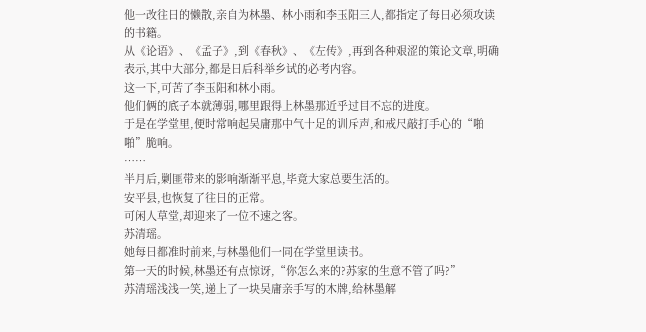他一改往日的懒散,亲自为林墨、林小雨和李玉阳三人,都指定了每日必须攻读的书籍。
从《论语》、《孟子》,到《春秋》、《左传》,再到各种艰涩的策论文章,明确表示,其中大部分,都是日后科举乡试的必考内容。
这一下,可苦了李玉阳和林小雨。
他们俩的底子本就薄弱,哪里跟得上林墨那近乎过目不忘的进度。
于是在学堂里,便时常响起吴庸那中气十足的训斥声,和戒尺敲打手心的“啪啪”脆响。
……
半月后,剿匪带来的影响渐渐平息,毕竟大家总要生活的。
安平县,也恢复了往日的正常。
可闲人草堂,却迎来了一位不速之客。
苏清瑶。
她每日都准时前来,与林墨他们一同在学堂里读书。
第一天的时候,林墨还有点惊讶,“你怎么来的?苏家的生意不管了吗?”
苏清瑶浅浅一笑,递上了一块吴庸亲手写的木牌,给林墨解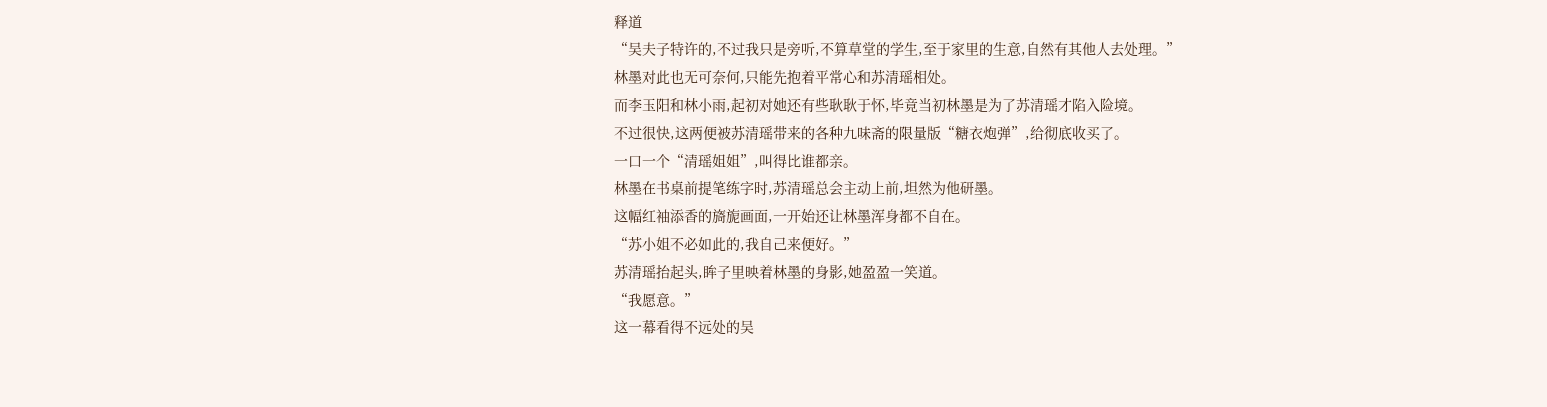释道
“吴夫子特许的,不过我只是旁听,不算草堂的学生,至于家里的生意,自然有其他人去处理。”
林墨对此也无可奈何,只能先抱着平常心和苏清瑶相处。
而李玉阳和林小雨,起初对她还有些耿耿于怀,毕竟当初林墨是为了苏清瑶才陷入险境。
不过很快,这两便被苏清瑶带来的各种九味斋的限量版“糖衣炮弹”,给彻底收买了。
一口一个“清瑶姐姐”,叫得比谁都亲。
林墨在书桌前提笔练字时,苏清瑶总会主动上前,坦然为他研墨。
这幅红袖添香的旖旎画面,一开始还让林墨浑身都不自在。
“苏小姐不必如此的,我自己来便好。”
苏清瑶抬起头,眸子里映着林墨的身影,她盈盈一笑道。
“我愿意。”
这一幕看得不远处的吴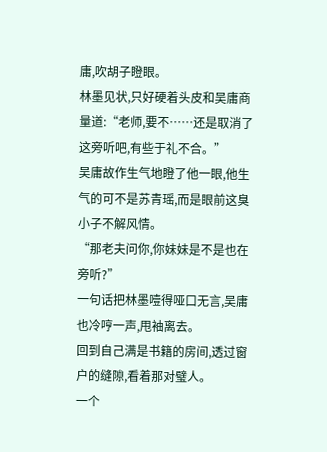庸,吹胡子瞪眼。
林墨见状,只好硬着头皮和吴庸商量道:“老师,要不……还是取消了这旁听吧,有些于礼不合。”
吴庸故作生气地瞪了他一眼,他生气的可不是苏青瑶,而是眼前这臭小子不解风情。
“那老夫问你,你妹妹是不是也在旁听?”
一句话把林墨噎得哑口无言,吴庸也冷哼一声,甩袖离去。
回到自己满是书籍的房间,透过窗户的缝隙,看着那对璧人。
一个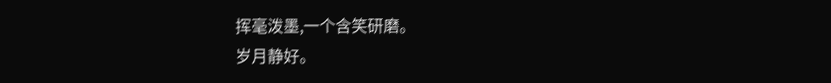挥毫泼墨,一个含笑研磨。
岁月静好。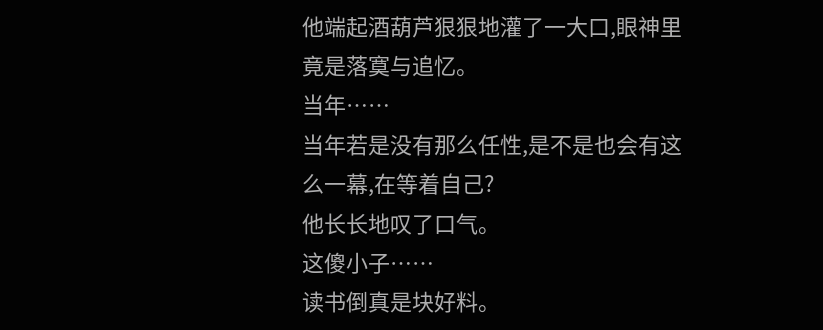他端起酒葫芦狠狠地灌了一大口,眼神里竟是落寞与追忆。
当年……
当年若是没有那么任性,是不是也会有这么一幕,在等着自己?
他长长地叹了口气。
这傻小子……
读书倒真是块好料。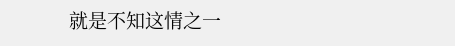就是不知这情之一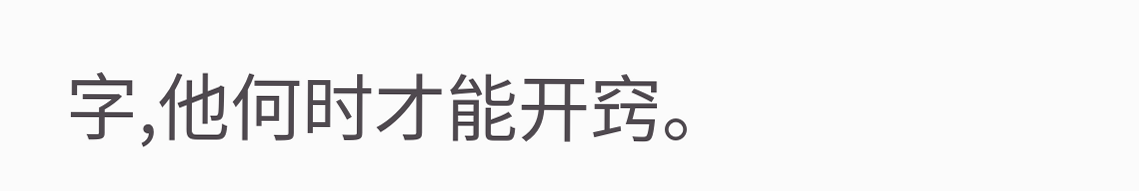字,他何时才能开窍。